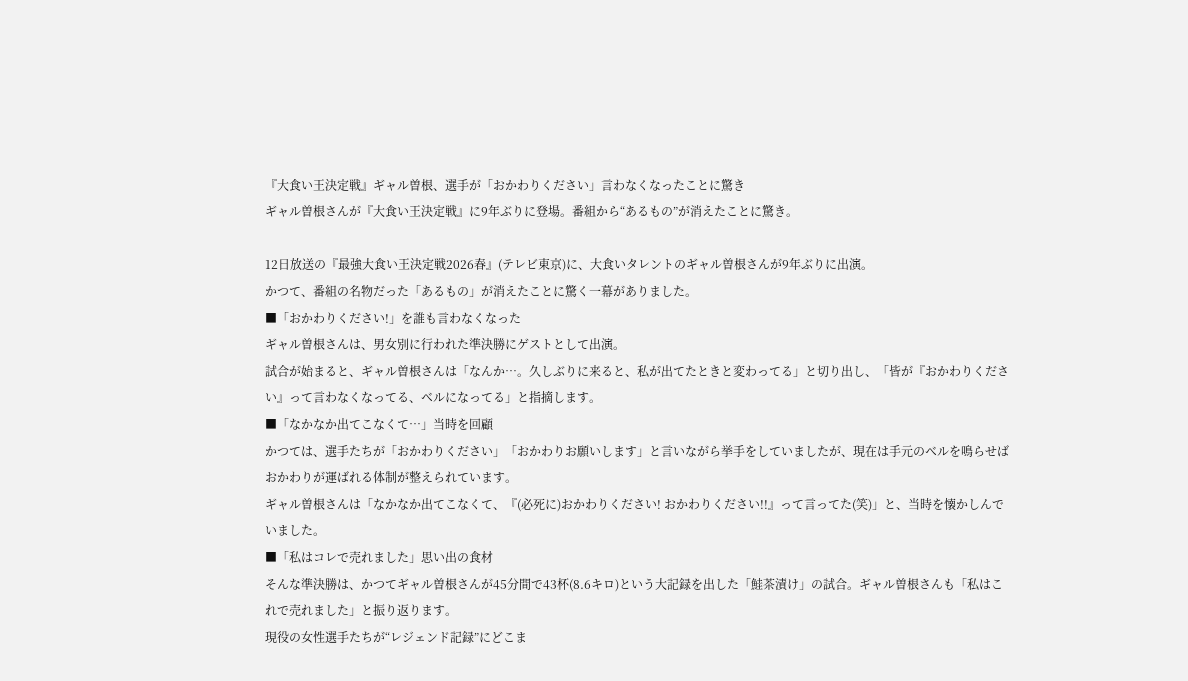『大食い王決定戦』ギャル曽根、選手が「おかわりください」言わなくなったことに驚き
ギャル曽根さんが『大食い王決定戦』に9年ぶりに登場。番組から“あるもの”が消えたことに驚き。

12日放送の『最強大食い王決定戦2026春』(テレビ東京)に、大食いタレントのギャル曽根さんが9年ぶりに出演。
かつて、番組の名物だった「あるもの」が消えたことに驚く一幕がありました。
■「おかわりください!」を誰も言わなくなった
ギャル曽根さんは、男女別に行われた準決勝にゲストとして出演。
試合が始まると、ギャル曽根さんは「なんか…。久しぶりに来ると、私が出てたときと変わってる」と切り出し、「皆が『おかわりください』って言わなくなってる、ベルになってる」と指摘します。
■「なかなか出てこなくて…」当時を回顧
かつては、選手たちが「おかわりください」「おかわりお願いします」と言いながら挙手をしていましたが、現在は手元のベルを鳴らせばおかわりが運ばれる体制が整えられています。
ギャル曽根さんは「なかなか出てこなくて、『(必死に)おかわりください! おかわりください!!』って言ってた(笑)」と、当時を懐かしんでいました。
■「私はコレで売れました」思い出の食材
そんな準決勝は、かつてギャル曽根さんが45分間で43杯(8.6キロ)という大記録を出した「鮭茶漬け」の試合。ギャル曽根さんも「私はこれで売れました」と振り返ります。
現役の女性選手たちが“レジェンド記録”にどこま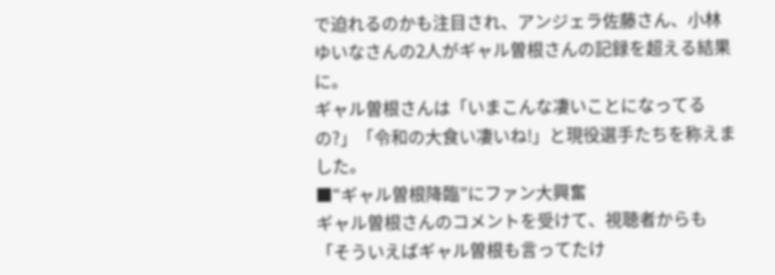で迫れるのかも注目され、アンジェラ佐藤さん、小林ゆいなさんの2人がギャル曽根さんの記録を超える結果に。
ギャル曽根さんは「いまこんな凄いことになってるの?」「令和の大食い凄いね!」と現役選手たちを称えました。
■“ギャル曽根降臨”にファン大興奮
ギャル曽根さんのコメントを受けて、視聴者からも「そういえばギャル曽根も言ってたけ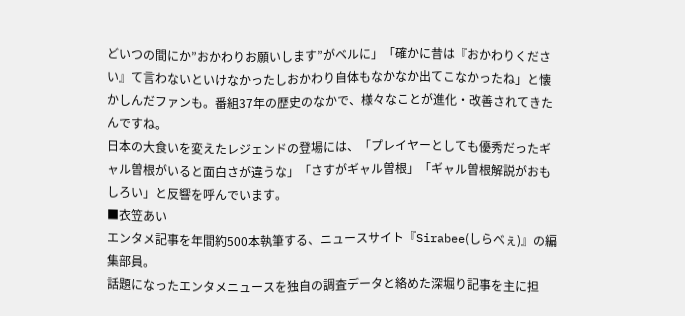どいつの間にか”おかわりお願いします”がベルに」「確かに昔は『おかわりください』て言わないといけなかったしおかわり自体もなかなか出てこなかったね」と懐かしんだファンも。番組37年の歴史のなかで、様々なことが進化・改善されてきたんですね。
日本の大食いを変えたレジェンドの登場には、「プレイヤーとしても優秀だったギャル曽根がいると面白さが違うな」「さすがギャル曽根」「ギャル曽根解説がおもしろい」と反響を呼んでいます。
■衣笠あい
エンタメ記事を年間約500本執筆する、ニュースサイト『Sirabee(しらべぇ)』の編集部員。
話題になったエンタメニュースを独自の調査データと絡めた深堀り記事を主に担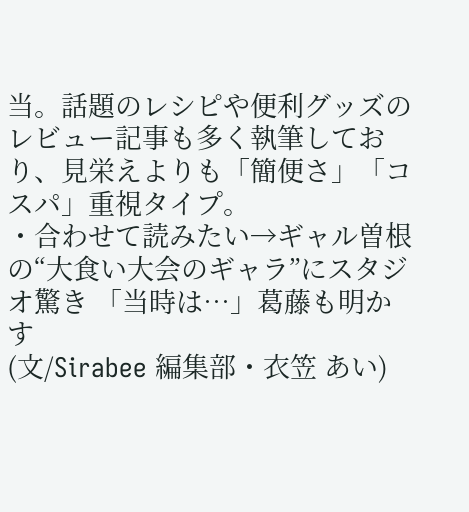当。話題のレシピや便利グッズのレビュー記事も多く執筆しており、見栄えよりも「簡便さ」「コスパ」重視タイプ。
・合わせて読みたい→ギャル曽根の“大食い大会のギャラ”にスタジオ驚き 「当時は…」葛藤も明かす
(文/Sirabee 編集部・衣笠 あい)